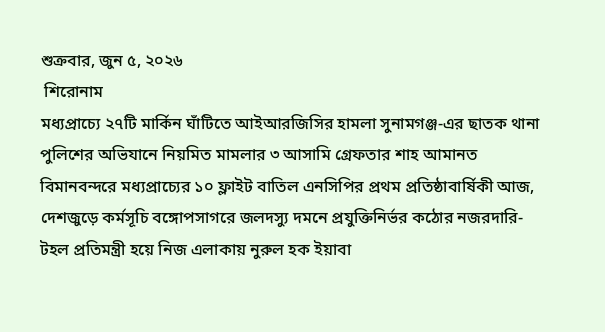শুক্রবার, জুন ৫, ২০২৬
 শিরোনাম
মধ্যপ্রাচ্যে ২৭টি মার্কিন ঘাঁটিতে আইআরজিসির হামলা সুনামগঞ্জ-এর ছাতক থানা পুলিশের অভিযানে নিয়মিত মামলার ৩ আসামি গ্রেফতার শাহ আমানত বিমানবন্দরে মধ্যপ্রাচ্যের ১০ ফ্লাইট বাতিল এনসিপির প্রথম প্রতিষ্ঠাবার্ষিকী আজ, দেশজুড়ে কর্মসূচি বঙ্গোপসাগরে জলদস্যু দমনে প্রযুক্তিনির্ভর কঠোর নজরদারি-টহল প্রতিমন্ত্রী হয়ে নিজ এলাকায় নুরুল হক ইয়াবা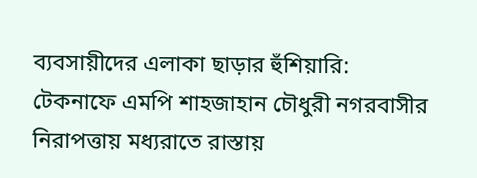ব্যবসায়ীদের এলাকা ছাড়ার হুঁশিয়ারি: টেকনাফে এমপি শাহজাহান চৌধুরী নগরবাসীর নিরাপত্তায় মধ্যরাতে রাস্তায়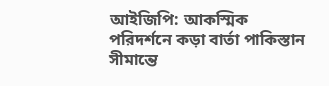আইজিপি: আকস্মিক পরিদর্শনে কড়া বার্তা পাকিস্তান সীমান্তে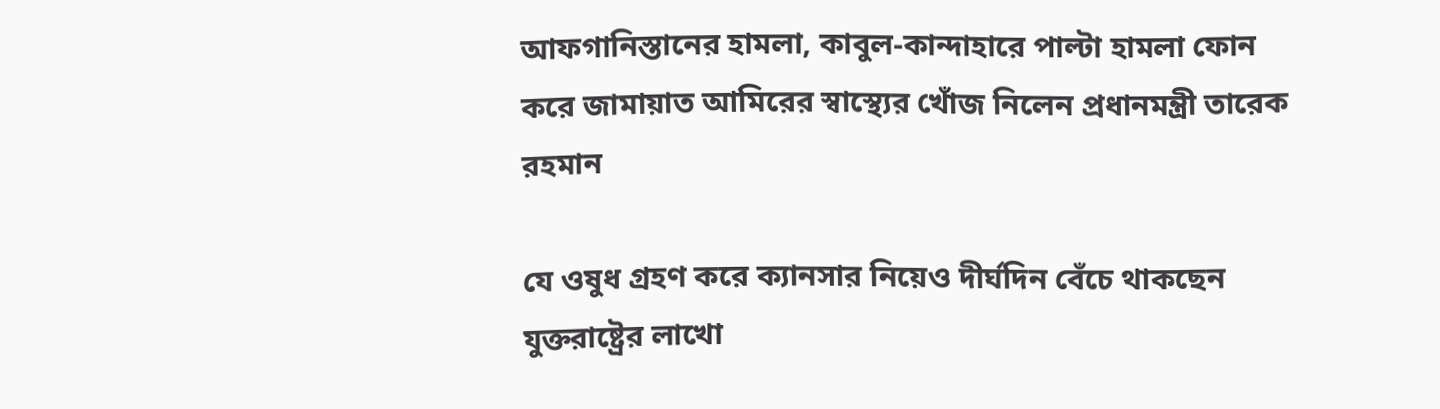আফগানিস্তানের হামলা, কাবুল-কান্দাহারে পাল্টা হামলা ফোন করে জামায়াত আমিরের স্বাস্থ্যের খোঁজ নিলেন প্রধানমন্ত্রী তারেক রহমান

যে ওষুধ গ্রহণ করে ক্যানসার নিয়েও দীর্ঘদিন বেঁচে থাকছেন যুক্তরাষ্ট্রের লাখো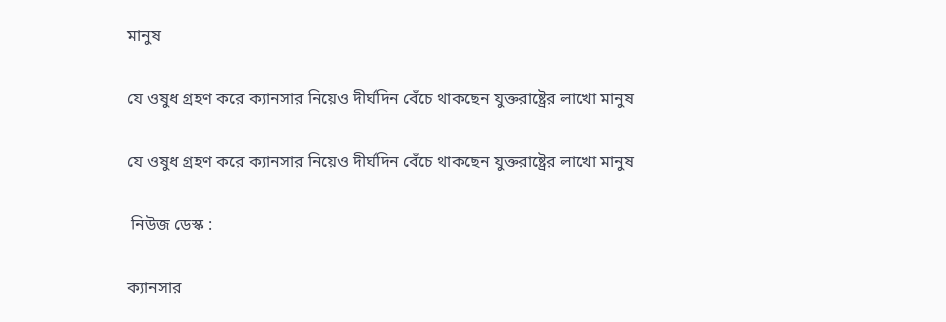মানুষ

যে ওষুধ গ্রহণ করে ক্যানসার নিয়েও দীর্ঘদিন বেঁচে থাকছেন যুক্তরাষ্ট্রের লাখো মানুষ

যে ওষুধ গ্রহণ করে ক্যানসার নিয়েও দীর্ঘদিন বেঁচে থাকছেন যুক্তরাষ্ট্রের লাখো মানুষ

 নিউজ ডেস্ক :

ক্যানসার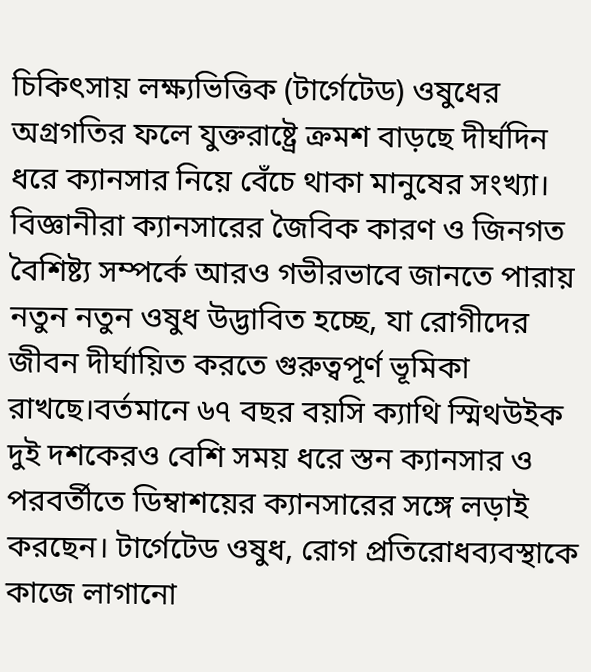চিকিৎসায় লক্ষ্যভিত্তিক (টার্গেটেড) ওষুধের অগ্রগতির ফলে যুক্তরাষ্ট্রে ক্রমশ বাড়ছে দীর্ঘদিন ধরে ক্যানসার নিয়ে বেঁচে থাকা মানুষের সংখ্যা। বিজ্ঞানীরা ক্যানসারের জৈবিক কারণ ও জিনগত বৈশিষ্ট্য সম্পর্কে আরও গভীরভাবে জানতে পারায় নতুন নতুন ওষুধ উদ্ভাবিত হচ্ছে, যা রোগীদের জীবন দীর্ঘায়িত করতে গুরুত্বপূর্ণ ভূমিকা রাখছে।বর্তমানে ৬৭ বছর বয়সি ক্যাথি স্মিথউইক দুই দশকেরও বেশি সময় ধরে স্তন ক্যানসার ও পরবর্তীতে ডিম্বাশয়ের ক্যানসারের সঙ্গে লড়াই করছেন। টার্গেটেড ওষুধ, রোগ প্রতিরোধব্যবস্থাকে কাজে লাগানো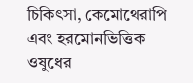চিকিৎসা, কেমোথেরাপি এবং হরমোনভিত্তিক ওষুধের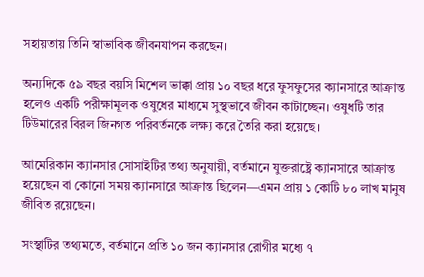সহায়তায় তিনি স্বাভাবিক জীবনযাপন করছেন।

অন্যদিকে ৫৯ বছর বয়সি মিশেল ভাক্কা প্রায় ১০ বছর ধরে ফুসফুসের ক্যানসারে আক্রান্ত হলেও একটি পরীক্ষামূলক ওষুধের মাধ্যমে সুস্থভাবে জীবন কাটাচ্ছেন। ওষুধটি তার টিউমারের বিরল জিনগত পরিবর্তনকে লক্ষ্য করে তৈরি করা হয়েছে।

আমেরিকান ক্যানসার সোসাইটির তথ্য অনুযায়ী, বর্তমানে যুক্তরাষ্ট্রে ক্যানসারে আক্রান্ত হয়েছেন বা কোনো সময় ক্যানসারে আক্রান্ত ছিলেন—এমন প্রায় ১ কোটি ৮০ লাখ মানুষ জীবিত রয়েছেন।

সংস্থাটির তথ্যমতে, বর্তমানে প্রতি ১০ জন ক্যানসার রোগীর মধ্যে ৭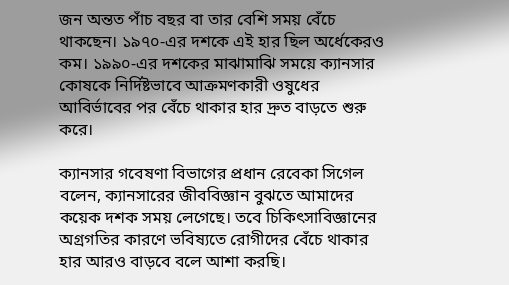জন অন্তত পাঁচ বছর বা তার বেশি সময় বেঁচে থাকছেন। ১৯৭০-এর দশকে এই হার ছিল অর্ধেকেরও কম। ১৯৯০-এর দশকের মাঝামাঝি সময়ে ক্যানসার কোষকে নির্দিষ্টভাবে আক্রমণকারী ওষুধের আবির্ভাবের পর বেঁচে থাকার হার দ্রুত বাড়তে শুরু করে।

ক্যানসার গবেষণা বিভাগের প্রধান রেবেকা সিগেল বলেন, ক্যানসারের জীববিজ্ঞান বুঝতে আমাদের কয়েক দশক সময় লেগেছে। তবে চিকিৎসাবিজ্ঞানের অগ্রগতির কারণে ভবিষ্যতে রোগীদের বেঁচে থাকার হার আরও বাড়বে বলে আশা করছি।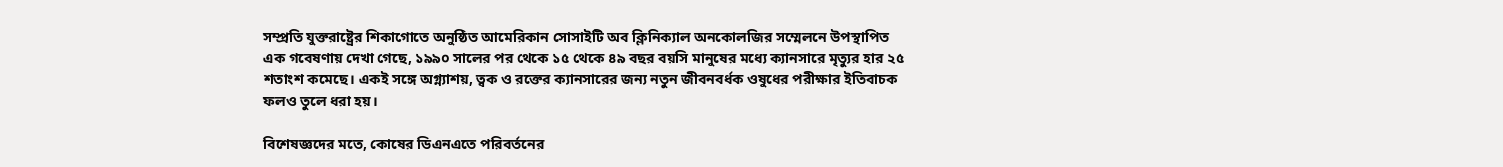সম্প্রতি যুক্তরাষ্ট্রের শিকাগোতে অনুষ্ঠিত আমেরিকান সোসাইটি অব ক্লিনিক্যাল অনকোলজির সম্মেলনে উপস্থাপিত এক গবেষণায় দেখা গেছে, ১৯৯০ সালের পর থেকে ১৫ থেকে ৪৯ বছর বয়সি মানুষের মধ্যে ক্যানসারে মৃত্যুর হার ২৫ শতাংশ কমেছে। একই সঙ্গে অগ্ন্যাশয়, ত্বক ও রক্তের ক্যানসারের জন্য নতুন জীবনবর্ধক ওষুধের পরীক্ষার ইতিবাচক ফলও তুলে ধরা হয়।

বিশেষজ্ঞদের মতে, কোষের ডিএনএতে পরিবর্তনের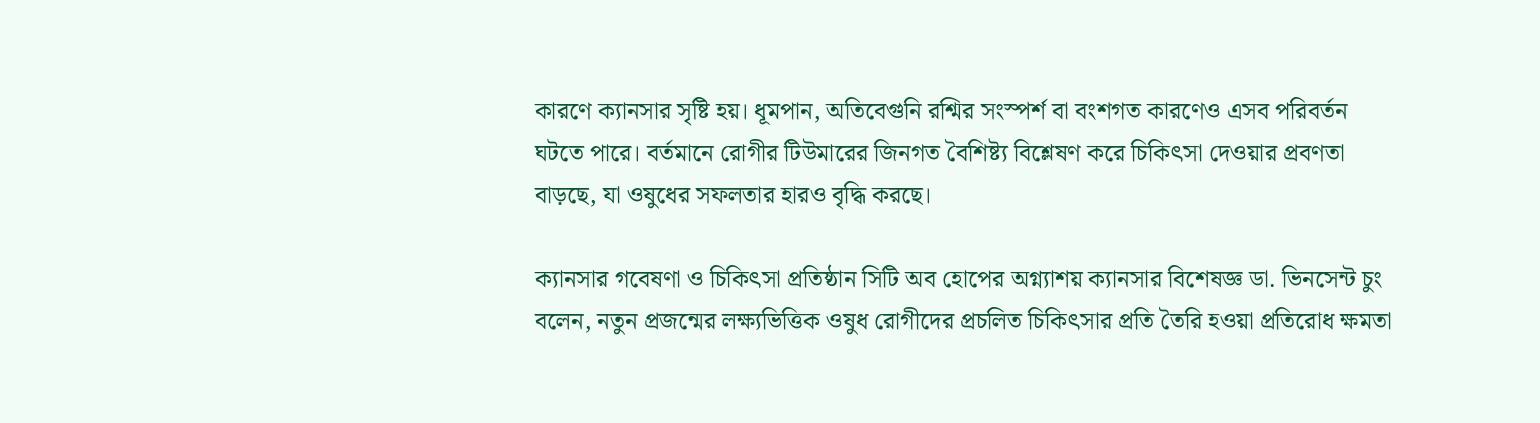কারণে ক্যানসার সৃষ্টি হয়। ধূমপান, অতিবেগুনি রশ্মির সংস্পর্শ বা বংশগত কারণেও এসব পরিবর্তন ঘটতে পারে। বর্তমানে রোগীর টিউমারের জিনগত বৈশিষ্ট্য বিশ্লেষণ করে চিকিৎসা দেওয়ার প্রবণতা বাড়ছে, যা ওষুধের সফলতার হারও বৃদ্ধি করছে।

ক্যানসার গবেষণা ও চিকিৎসা প্রতিষ্ঠান সিটি অব হোপের অগ্ন্যাশয় ক্যানসার বিশেষজ্ঞ ডা. ভিনসেন্ট চুং বলেন, নতুন প্রজন্মের লক্ষ্যভিত্তিক ওষুধ রোগীদের প্রচলিত চিকিৎসার প্রতি তৈরি হওয়া প্রতিরোধ ক্ষমতা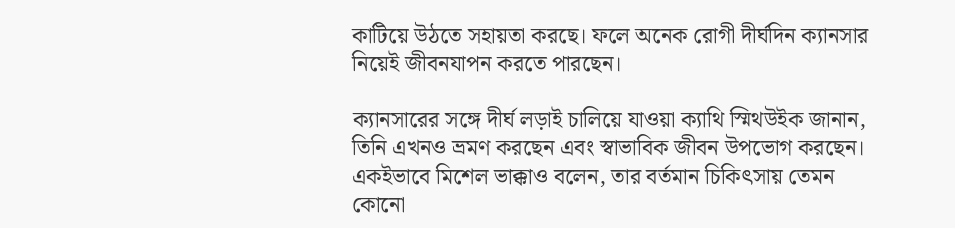কাটিয়ে উঠতে সহায়তা করছে। ফলে অনেক রোগী দীর্ঘদিন ক্যানসার নিয়েই জীবনযাপন করতে পারছেন।

ক্যানসারের সঙ্গে দীর্ঘ লড়াই চালিয়ে যাওয়া ক্যাথি স্মিথউইক জানান, তিনি এখনও ভ্রমণ করছেন এবং স্বাভাবিক জীবন উপভোগ করছেন। একইভাবে মিশেল ভাক্কাও বলেন, তার বর্তমান চিকিৎসায় তেমন কোনো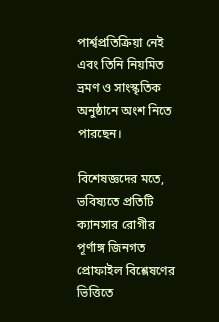পার্শ্বপ্রতিক্রিয়া নেই এবং তিনি নিয়মিত ভ্রমণ ও সাংস্কৃতিক অনুষ্ঠানে অংশ নিতে পারছেন।

বিশেষজ্ঞদের মতে, ভবিষ্যতে প্রতিটি ক্যানসার রোগীর পূর্ণাঙ্গ জিনগত প্রোফাইল বিশ্লেষণের ভিত্তিতে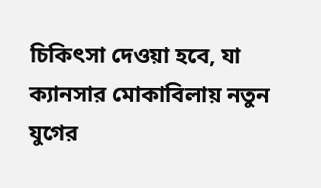চিকিৎসা দেওয়া হবে, যা ক্যানসার মোকাবিলায় নতুন যুগের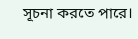সূচনা করতে পারে।